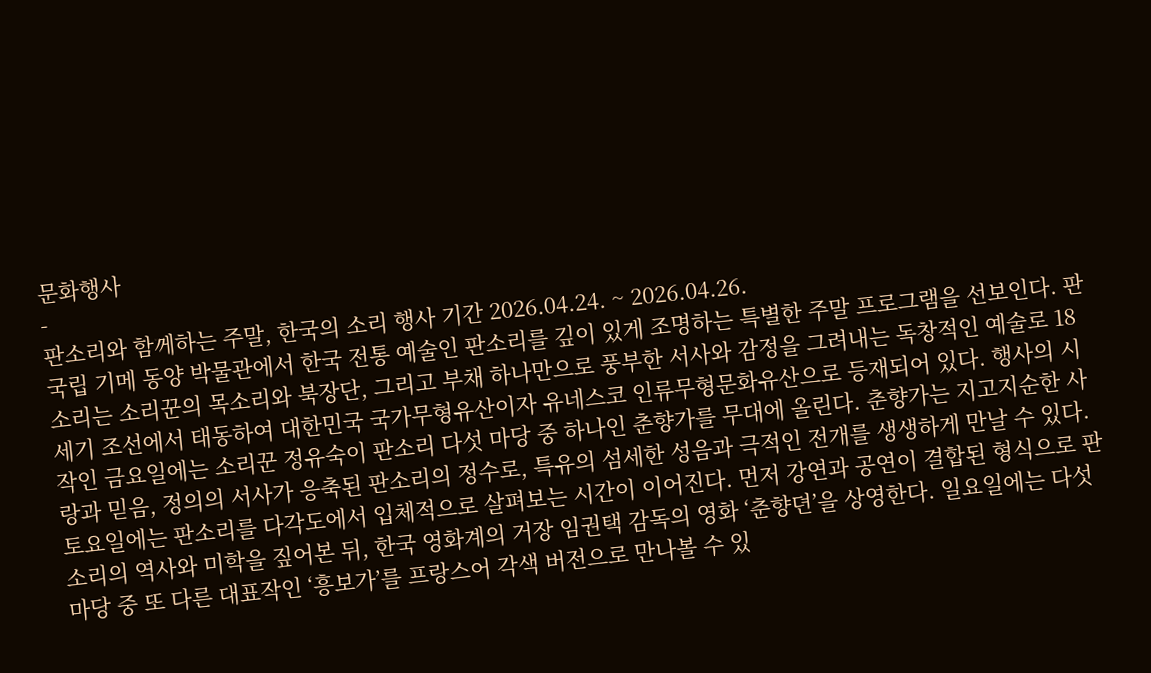문화행사
-
판소리와 함께하는 주말, 한국의 소리 행사 기간 2026.04.24. ~ 2026.04.26.
국립 기메 동양 박물관에서 한국 전통 예술인 판소리를 깊이 있게 조명하는 특별한 주말 프로그램을 선보인다. 판소리는 소리꾼의 목소리와 북장단, 그리고 부채 하나만으로 풍부한 서사와 감정을 그려내는 독창적인 예술로 18세기 조선에서 태동하여 대한민국 국가무형유산이자 유네스코 인류무형문화유산으로 등재되어 있다. 행사의 시작인 금요일에는 소리꾼 정유숙이 판소리 다섯 마당 중 하나인 춘향가를 무대에 올린다. 춘향가는 지고지순한 사랑과 믿음, 정의의 서사가 응축된 판소리의 정수로, 특유의 섬세한 성음과 극적인 전개를 생생하게 만날 수 있다. 토요일에는 판소리를 다각도에서 입체적으로 살펴보는 시간이 이어진다. 먼저 강연과 공연이 결합된 형식으로 판소리의 역사와 미학을 짚어본 뒤, 한국 영화계의 거장 임권택 감독의 영화 ‘춘향뎐’을 상영한다. 일요일에는 다섯 마당 중 또 다른 대표작인 ‘흥보가’를 프랑스어 각색 버전으로 만나볼 수 있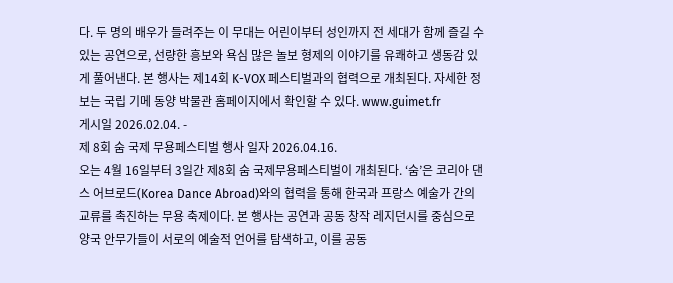다. 두 명의 배우가 들려주는 이 무대는 어린이부터 성인까지 전 세대가 함께 즐길 수 있는 공연으로, 선량한 흥보와 욕심 많은 놀보 형제의 이야기를 유쾌하고 생동감 있게 풀어낸다. 본 행사는 제14회 K-VOX 페스티벌과의 협력으로 개최된다. 자세한 정보는 국립 기메 동양 박물관 홈페이지에서 확인할 수 있다. www.guimet.fr
게시일 2026.02.04. -
제 8회 숨 국제 무용페스티벌 행사 일자 2026.04.16.
오는 4월 16일부터 3일간 제8회 숨 국제무용페스티벌이 개최된다. ‘숨’은 코리아 댄스 어브로드(Korea Dance Abroad)와의 협력을 통해 한국과 프랑스 예술가 간의 교류를 촉진하는 무용 축제이다. 본 행사는 공연과 공동 창작 레지던시를 중심으로 양국 안무가들이 서로의 예술적 언어를 탐색하고, 이를 공동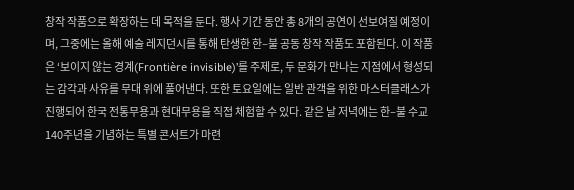창작 작품으로 확장하는 데 목적을 둔다. 행사 기간 동안 총 8개의 공연이 선보여질 예정이며, 그중에는 올해 예술 레지던시를 통해 탄생한 한–불 공동 창작 작품도 포함된다. 이 작품은 ‘보이지 않는 경계(Frontière invisible)’를 주제로, 두 문화가 만나는 지점에서 형성되는 감각과 사유를 무대 위에 풀어낸다. 또한 토요일에는 일반 관객을 위한 마스터클래스가 진행되어 한국 전통무용과 현대무용을 직접 체험할 수 있다. 같은 날 저녁에는 한–불 수교 140주년을 기념하는 특별 콘서트가 마련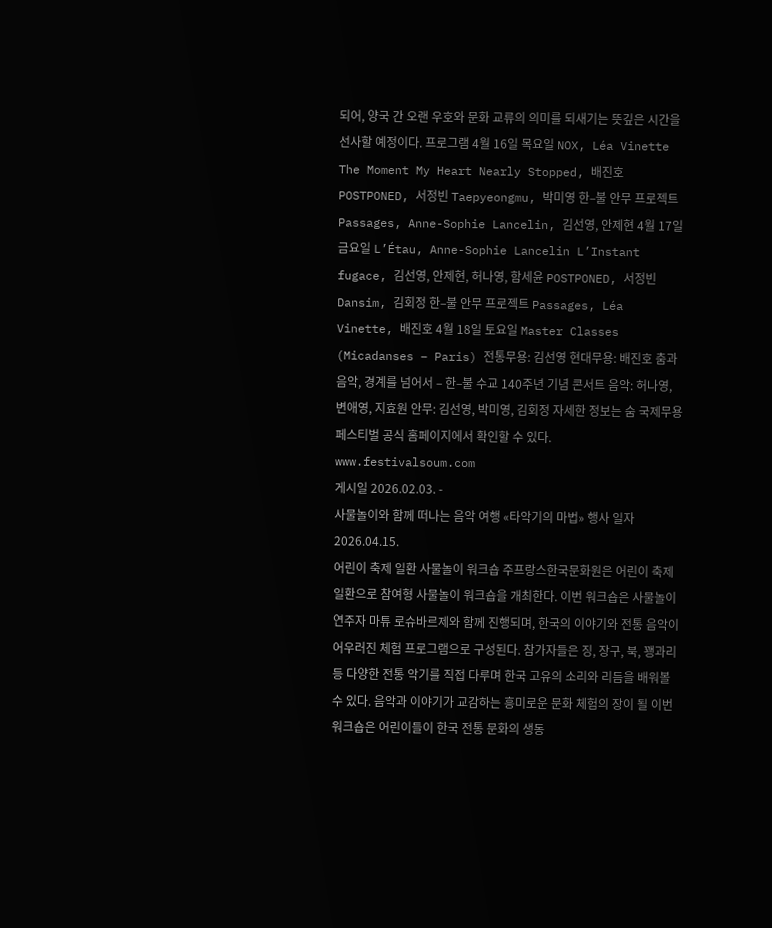되어, 양국 간 오랜 우호와 문화 교류의 의미를 되새기는 뜻깊은 시간을 선사할 예정이다. 프로그램 4월 16일 목요일 NOX, Léa Vinette The Moment My Heart Nearly Stopped, 배진호 POSTPONED, 서정빈 Taepyeongmu, 박미영 한–불 안무 프로젝트 Passages, Anne-Sophie Lancelin, 김선영, 안제현 4월 17일 금요일 L’Étau, Anne-Sophie Lancelin L’Instant fugace, 김선영, 안제현, 허나영, 함세윤 POSTPONED, 서정빈 Dansim, 김회정 한–불 안무 프로젝트 Passages, Léa Vinette, 배진호 4월 18일 토요일 Master Classes (Micadanses – Paris) 전통무용: 김선영 현대무용: 배진호 춤과 음악, 경계를 넘어서 – 한–불 수교 140주년 기념 콘서트 음악: 허나영, 변애영, 지효원 안무: 김선영, 박미영, 김회정 자세한 정보는 숨 국제무용 페스티벌 공식 홈페이지에서 확인할 수 있다. www.festivalsoum.com
게시일 2026.02.03. -
사물놀이와 함께 떠나는 음악 여행 «타악기의 마법» 행사 일자 2026.04.15.
어린이 축제 일환 사물놀이 워크숍 주프랑스한국문화원은 어린이 축제 일환으로 참여형 사물놀이 워크숍을 개최한다. 이번 워크숍은 사물놀이 연주자 마튜 로슈바르제와 함께 진행되며, 한국의 이야기와 전통 음악이 어우러진 체험 프로그램으로 구성된다. 참가자들은 징, 장구, 북, 꽹과리 등 다양한 전통 악기를 직접 다루며 한국 고유의 소리와 리듬을 배워볼 수 있다. 음악과 이야기가 교감하는 흥미로운 문화 체험의 장이 될 이번 워크숍은 어린이들이 한국 전통 문화의 생동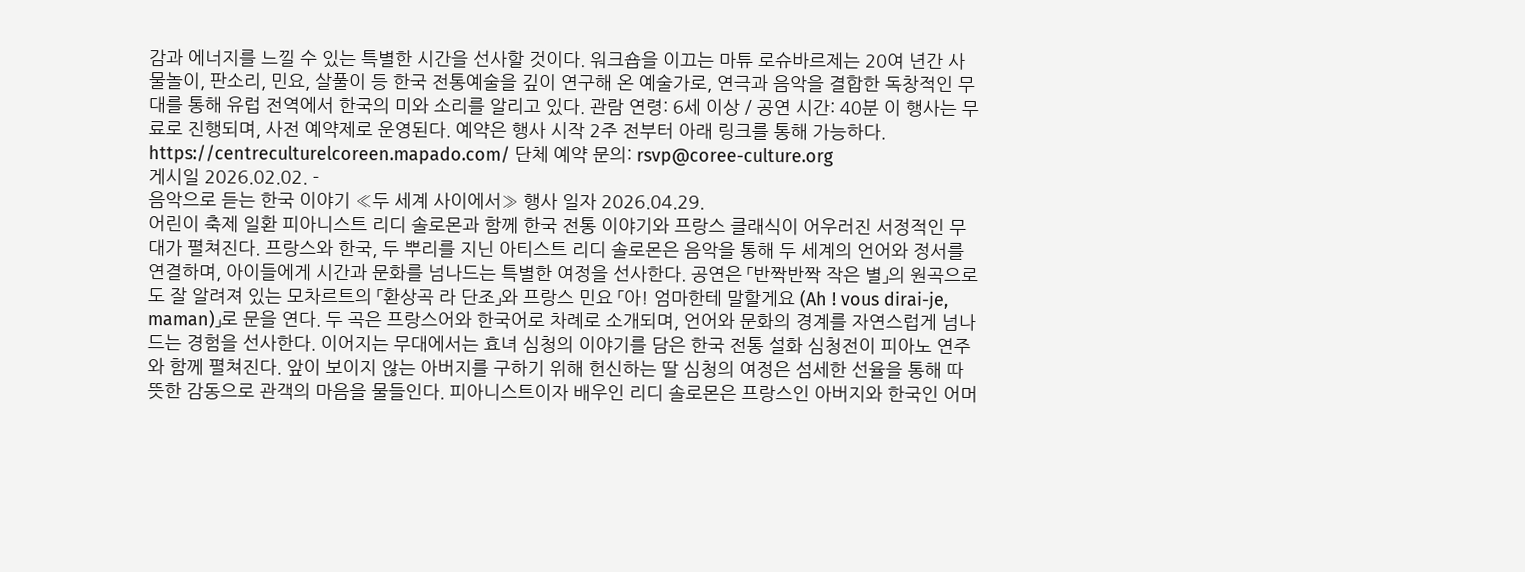감과 에너지를 느낄 수 있는 특별한 시간을 선사할 것이다. 워크숍을 이끄는 마튜 로슈바르제는 20여 년간 사물놀이, 판소리, 민요, 살풀이 등 한국 전통예술을 깊이 연구해 온 예술가로, 연극과 음악을 결합한 독창적인 무대를 통해 유럽 전역에서 한국의 미와 소리를 알리고 있다. 관람 연령: 6세 이상 / 공연 시간: 40분 이 행사는 무료로 진행되며, 사전 예약제로 운영된다. 예약은 행사 시작 2주 전부터 아래 링크를 통해 가능하다. https://centreculturelcoreen.mapado.com/ 단체 예약 문의: rsvp@coree-culture.org
게시일 2026.02.02. -
음악으로 듣는 한국 이야기 «두 세계 사이에서» 행사 일자 2026.04.29.
어린이 축제 일환 피아니스트 리디 솔로몬과 함께 한국 전통 이야기와 프랑스 클래식이 어우러진 서정적인 무대가 펼쳐진다. 프랑스와 한국, 두 뿌리를 지닌 아티스트 리디 솔로몬은 음악을 통해 두 세계의 언어와 정서를 연결하며, 아이들에게 시간과 문화를 넘나드는 특별한 여정을 선사한다. 공연은 「반짝반짝 작은 별」의 원곡으로도 잘 알려져 있는 모차르트의 「환상곡 라 단조」와 프랑스 민요 「아! 엄마한테 말할게요 (Ah ! vous dirai-je, maman)」로 문을 연다. 두 곡은 프랑스어와 한국어로 차례로 소개되며, 언어와 문화의 경계를 자연스럽게 넘나드는 경험을 선사한다. 이어지는 무대에서는 효녀 심청의 이야기를 담은 한국 전통 설화 심청전이 피아노 연주와 함께 펼쳐진다. 앞이 보이지 않는 아버지를 구하기 위해 헌신하는 딸 심청의 여정은 섬세한 선율을 통해 따뜻한 감동으로 관객의 마음을 물들인다. 피아니스트이자 배우인 리디 솔로몬은 프랑스인 아버지와 한국인 어머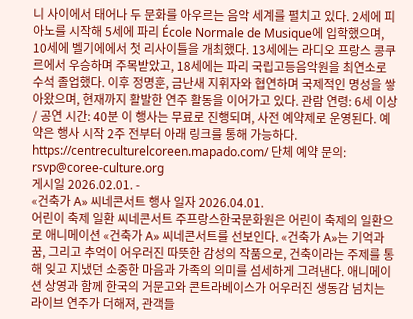니 사이에서 태어나 두 문화를 아우르는 음악 세계를 펼치고 있다. 2세에 피아노를 시작해 5세에 파리 École Normale de Musique에 입학했으며, 10세에 벨기에에서 첫 리사이틀을 개최했다. 13세에는 라디오 프랑스 콩쿠르에서 우승하며 주목받았고, 18세에는 파리 국립고등음악원을 최연소로 수석 졸업했다. 이후 정명훈, 금난새 지휘자와 협연하며 국제적인 명성을 쌓아왔으며, 현재까지 활발한 연주 활동을 이어가고 있다. 관람 연령: 6세 이상 / 공연 시간: 40분 이 행사는 무료로 진행되며, 사전 예약제로 운영된다. 예약은 행사 시작 2주 전부터 아래 링크를 통해 가능하다. https://centreculturelcoreen.mapado.com/ 단체 예약 문의: rsvp@coree-culture.org
게시일 2026.02.01. -
«건축가 A» 씨네콘서트 행사 일자 2026.04.01.
어린이 축제 일환 씨네콘서트 주프랑스한국문화원은 어린이 축제의 일환으로 애니메이션 «건축가 A» 씨네콘서트를 선보인다. «건축가 A»는 기억과 꿈, 그리고 추억이 어우러진 따뜻한 감성의 작품으로, 건축이라는 주제를 통해 잊고 지냈던 소중한 마음과 가족의 의미를 섬세하게 그려낸다. 애니메이션 상영과 함께 한국의 거문고와 콘트라베이스가 어우러진 생동감 넘치는 라이브 연주가 더해져, 관객들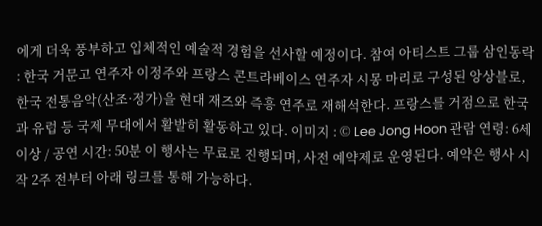에게 더욱 풍부하고 입체적인 예술적 경험을 선사할 예정이다. 참여 아티스트 그룹 삼인동락 : 한국 거문고 연주자 이정주와 프랑스 콘트라베이스 연주자 시몽 마리로 구성된 앙상블로, 한국 전통음악(산조·정가)을 현대 재즈와 즉흥 연주로 재해석한다. 프랑스를 거점으로 한국과 유럽 등 국제 무대에서 활발히 활동하고 있다. 이미지 : © Lee Jong Hoon 관람 연령: 6세 이상 / 공연 시간: 50분 이 행사는 무료로 진행되며, 사전 예약제로 운영된다. 예약은 행사 시작 2주 전부터 아래 링크를 통해 가능하다.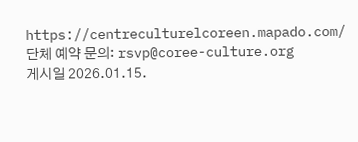https://centreculturelcoreen.mapado.com/ 단체 예약 문의: rsvp@coree-culture.org
게시일 2026.01.15.